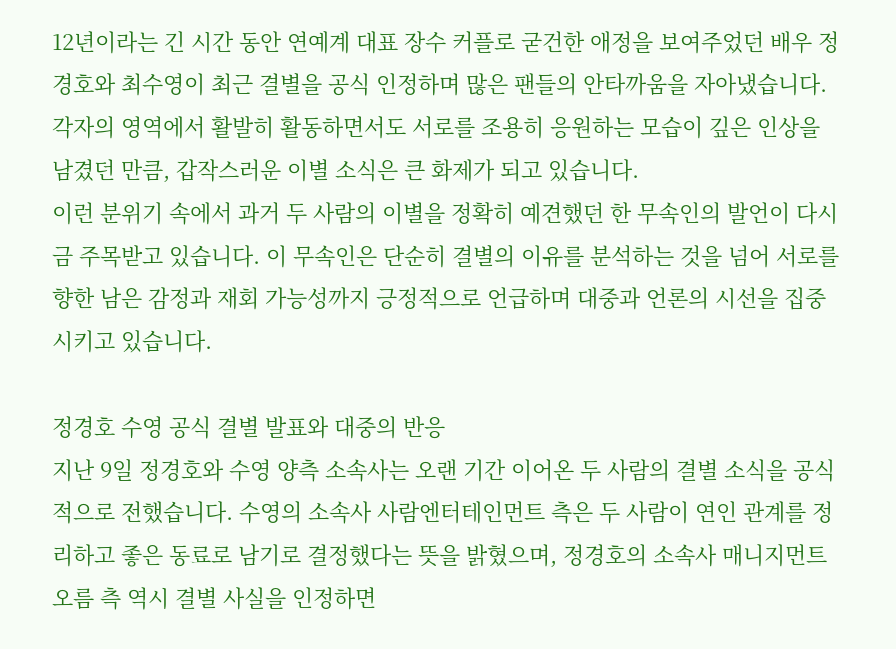12년이라는 긴 시간 동안 연예계 대표 장수 커플로 굳건한 애정을 보여주었던 배우 정경호와 최수영이 최근 결별을 공식 인정하며 많은 팬들의 안타까움을 자아냈습니다. 각자의 영역에서 활발히 활동하면서도 서로를 조용히 응원하는 모습이 깊은 인상을 남겼던 만큼, 갑작스러운 이별 소식은 큰 화제가 되고 있습니다.
이런 분위기 속에서 과거 두 사람의 이별을 정확히 예견했던 한 무속인의 발언이 다시금 주목받고 있습니다. 이 무속인은 단순히 결별의 이유를 분석하는 것을 넘어 서로를 향한 남은 감정과 재회 가능성까지 긍정적으로 언급하며 대중과 언론의 시선을 집중시키고 있습니다.

정경호 수영 공식 결별 발표와 대중의 반응
지난 9일 정경호와 수영 양측 소속사는 오랜 기간 이어온 두 사람의 결별 소식을 공식적으로 전했습니다. 수영의 소속사 사람엔터테인먼트 측은 두 사람이 연인 관계를 정리하고 좋은 동료로 남기로 결정했다는 뜻을 밝혔으며, 정경호의 소속사 매니지먼트 오름 측 역시 결별 사실을 인정하면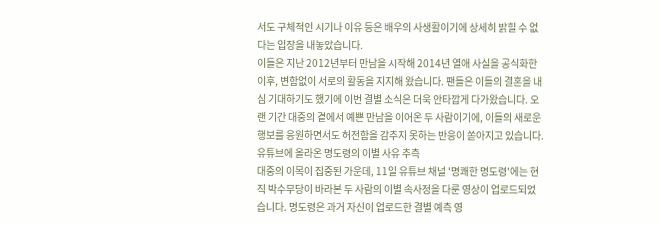서도 구체적인 시기나 이유 등은 배우의 사생활이기에 상세히 밝힐 수 없다는 입장을 내놓았습니다.
이들은 지난 2012년부터 만남을 시작해 2014년 열애 사실을 공식화한 이후, 변함없이 서로의 활동을 지지해 왔습니다. 팬들은 이들의 결혼을 내심 기대하기도 했기에 이번 결별 소식은 더욱 안타깝게 다가왔습니다. 오랜 기간 대중의 곁에서 예쁜 만남을 이어온 두 사람이기에, 이들의 새로운 행보를 응원하면서도 허전함을 감추지 못하는 반응이 쏟아지고 있습니다.
유튜브에 올라온 명도령의 이별 사유 추측
대중의 이목이 집중된 가운데, 11일 유튜브 채널 '명쾌한 명도령'에는 현직 박수무당이 바라본 두 사람의 이별 속사정을 다룬 영상이 업로드되었습니다. 명도령은 과거 자신이 업로드한 결별 예측 영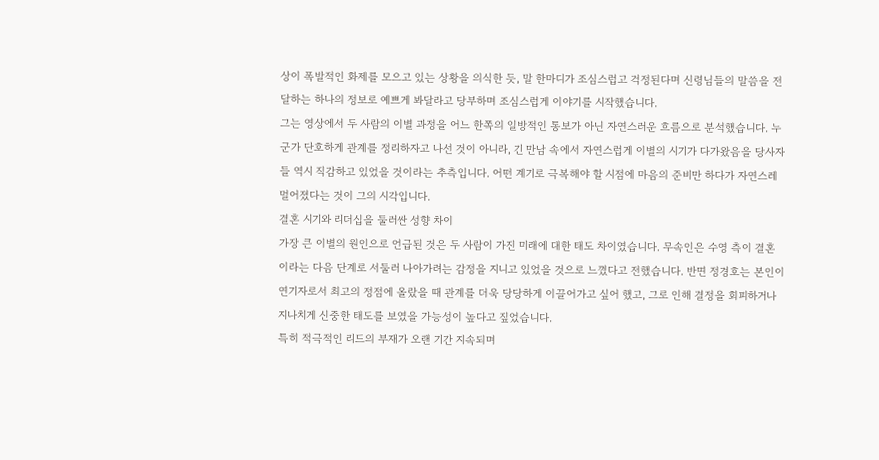상이 폭발적인 화제를 모으고 있는 상황을 의식한 듯, 말 한마디가 조심스럽고 걱정된다며 신령님들의 말씀을 전달하는 하나의 정보로 예쁘게 봐달라고 당부하며 조심스럽게 이야기를 시작했습니다.
그는 영상에서 두 사람의 이별 과정을 어느 한쪽의 일방적인 통보가 아닌 자연스러운 흐름으로 분석했습니다. 누군가 단호하게 관계를 정리하자고 나선 것이 아니라, 긴 만남 속에서 자연스럽게 이별의 시기가 다가왔음을 당사자들 역시 직감하고 있었을 것이라는 추측입니다. 어떤 계기로 극복해야 할 시점에 마음의 준비만 하다가 자연스레 멀어졌다는 것이 그의 시각입니다.
결혼 시기와 리더십을 둘러싼 성향 차이
가장 큰 이별의 원인으로 언급된 것은 두 사람이 가진 미래에 대한 태도 차이였습니다. 무속인은 수영 측이 결혼이라는 다음 단계로 서둘러 나아가려는 감정을 지니고 있었을 것으로 느꼈다고 전했습니다. 반면 정경호는 본인이 연기자로서 최고의 정점에 올랐을 때 관계를 더욱 당당하게 이끌어가고 싶어 했고, 그로 인해 결정을 회피하거나 지나치게 신중한 태도를 보였을 가능성이 높다고 짚었습니다.
특히 적극적인 리드의 부재가 오랜 기간 지속되며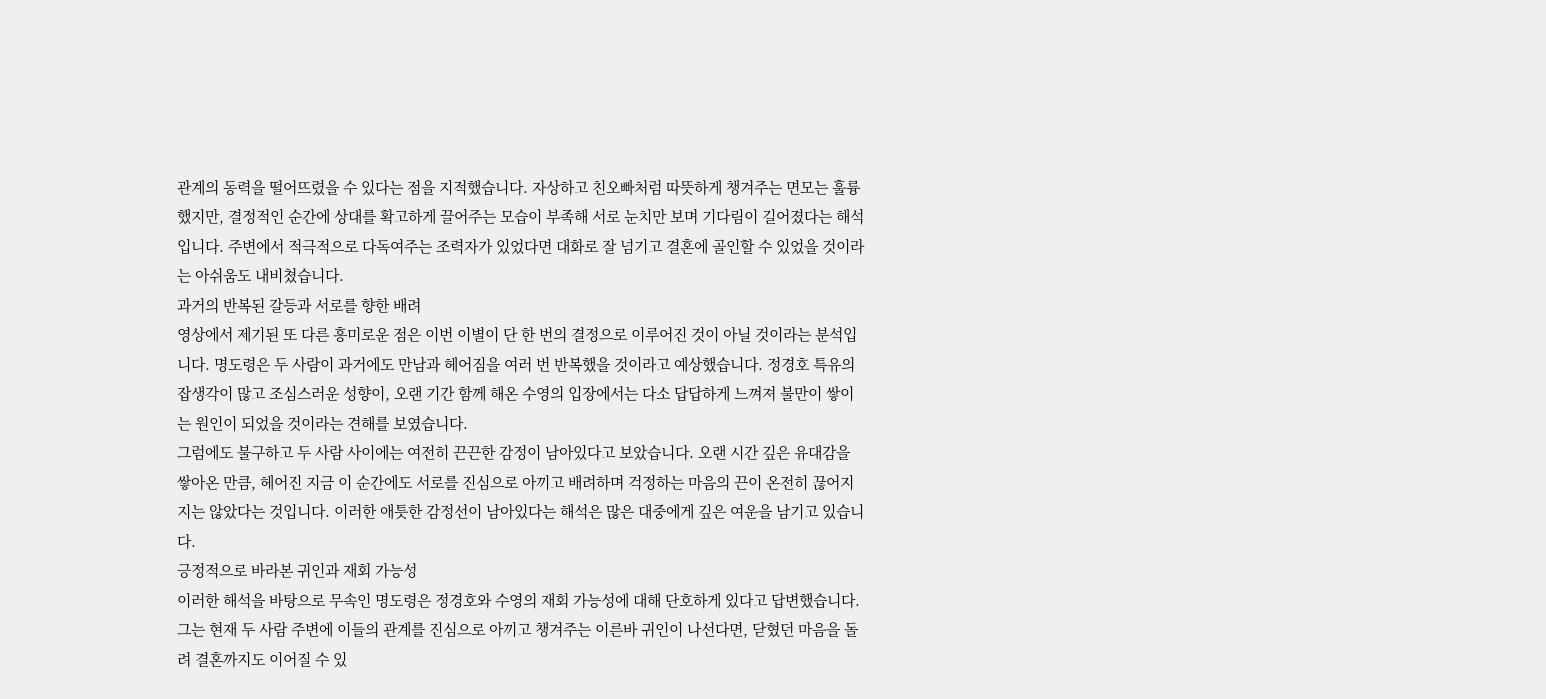관계의 동력을 떨어뜨렸을 수 있다는 점을 지적했습니다. 자상하고 친오빠처럼 따뜻하게 챙겨주는 면모는 훌륭했지만, 결정적인 순간에 상대를 확고하게 끌어주는 모습이 부족해 서로 눈치만 보며 기다림이 길어졌다는 해석입니다. 주변에서 적극적으로 다독여주는 조력자가 있었다면 대화로 잘 넘기고 결혼에 골인할 수 있었을 것이라는 아쉬움도 내비쳤습니다.
과거의 반복된 갈등과 서로를 향한 배려
영상에서 제기된 또 다른 흥미로운 점은 이번 이별이 단 한 번의 결정으로 이루어진 것이 아닐 것이라는 분석입니다. 명도령은 두 사람이 과거에도 만남과 헤어짐을 여러 번 반복했을 것이라고 예상했습니다. 정경호 특유의 잡생각이 많고 조심스러운 성향이, 오랜 기간 함께 해온 수영의 입장에서는 다소 답답하게 느껴져 불만이 쌓이는 원인이 되었을 것이라는 견해를 보였습니다.
그럼에도 불구하고 두 사람 사이에는 여전히 끈끈한 감정이 남아있다고 보았습니다. 오랜 시간 깊은 유대감을 쌓아온 만큼, 헤어진 지금 이 순간에도 서로를 진심으로 아끼고 배려하며 걱정하는 마음의 끈이 온전히 끊어지지는 않았다는 것입니다. 이러한 애틋한 감정선이 남아있다는 해석은 많은 대중에게 깊은 여운을 남기고 있습니다.
긍정적으로 바라본 귀인과 재회 가능성
이러한 해석을 바탕으로 무속인 명도령은 정경호와 수영의 재회 가능성에 대해 단호하게 있다고 답변했습니다. 그는 현재 두 사람 주변에 이들의 관계를 진심으로 아끼고 챙겨주는 이른바 귀인이 나선다면, 닫혔던 마음을 돌려 결혼까지도 이어질 수 있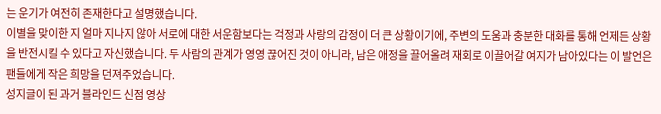는 운기가 여전히 존재한다고 설명했습니다.
이별을 맞이한 지 얼마 지나지 않아 서로에 대한 서운함보다는 걱정과 사랑의 감정이 더 큰 상황이기에, 주변의 도움과 충분한 대화를 통해 언제든 상황을 반전시킬 수 있다고 자신했습니다. 두 사람의 관계가 영영 끊어진 것이 아니라, 남은 애정을 끌어올려 재회로 이끌어갈 여지가 남아있다는 이 발언은 팬들에게 작은 희망을 던져주었습니다.
성지글이 된 과거 블라인드 신점 영상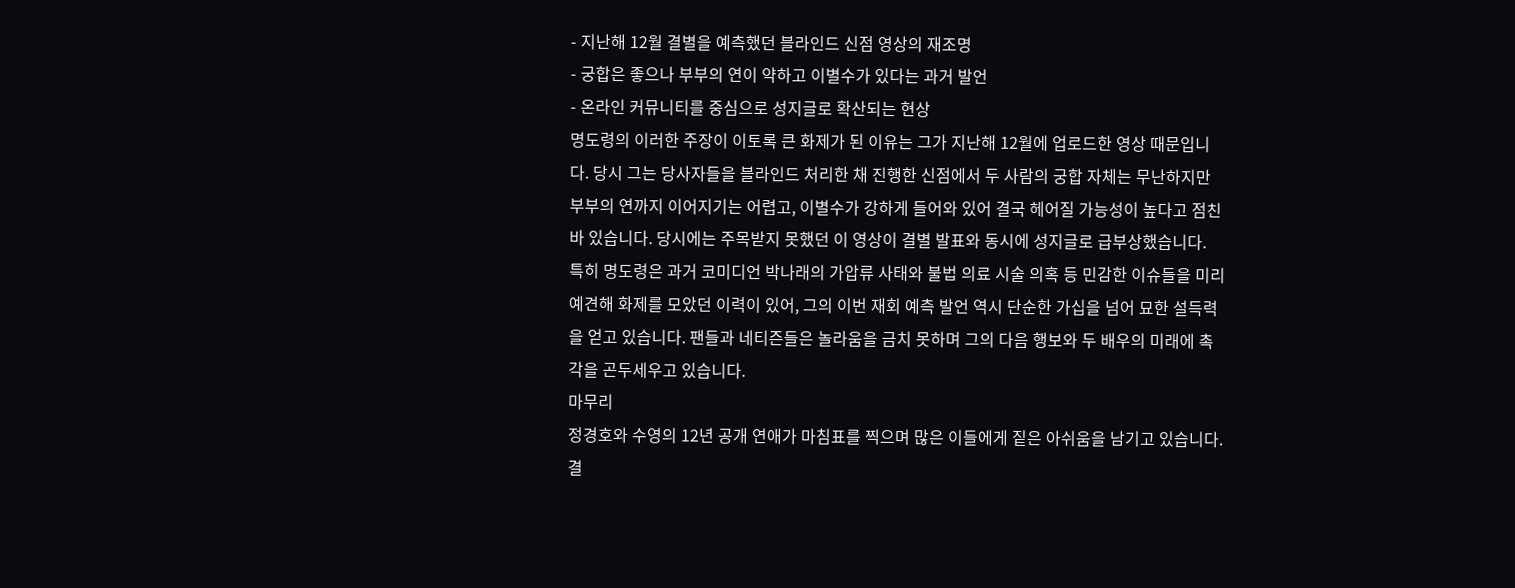- 지난해 12월 결별을 예측했던 블라인드 신점 영상의 재조명
- 궁합은 좋으나 부부의 연이 약하고 이별수가 있다는 과거 발언
- 온라인 커뮤니티를 중심으로 성지글로 확산되는 현상
명도령의 이러한 주장이 이토록 큰 화제가 된 이유는 그가 지난해 12월에 업로드한 영상 때문입니다. 당시 그는 당사자들을 블라인드 처리한 채 진행한 신점에서 두 사람의 궁합 자체는 무난하지만 부부의 연까지 이어지기는 어렵고, 이별수가 강하게 들어와 있어 결국 헤어질 가능성이 높다고 점친 바 있습니다. 당시에는 주목받지 못했던 이 영상이 결별 발표와 동시에 성지글로 급부상했습니다.
특히 명도령은 과거 코미디언 박나래의 가압류 사태와 불법 의료 시술 의혹 등 민감한 이슈들을 미리 예견해 화제를 모았던 이력이 있어, 그의 이번 재회 예측 발언 역시 단순한 가십을 넘어 묘한 설득력을 얻고 있습니다. 팬들과 네티즌들은 놀라움을 금치 못하며 그의 다음 행보와 두 배우의 미래에 촉각을 곤두세우고 있습니다.
마무리
정경호와 수영의 12년 공개 연애가 마침표를 찍으며 많은 이들에게 짙은 아쉬움을 남기고 있습니다. 결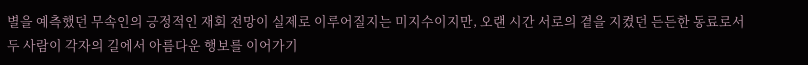별을 예측했던 무속인의 긍정적인 재회 전망이 실제로 이루어질지는 미지수이지만, 오랜 시간 서로의 곁을 지켰던 든든한 동료로서 두 사람이 각자의 길에서 아름다운 행보를 이어가기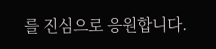를 진심으로 응원합니다.